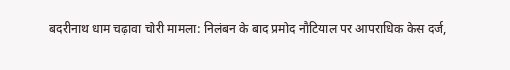बदरीनाथ धाम चढ़ावा चोरी मामला: निलंबन के बाद प्रमोद नौटियाल पर आपराधिक केस दर्ज,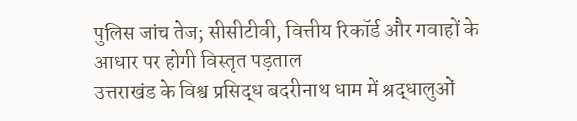पुलिस जांच तेज; सीसीटीवी, वित्तीय रिकॉर्ड और गवाहों के आधार पर होगी विस्तृत पड़ताल
उत्तराखंड के विश्व प्रसिद्ध बदरीनाथ धाम में श्रद्धालुओं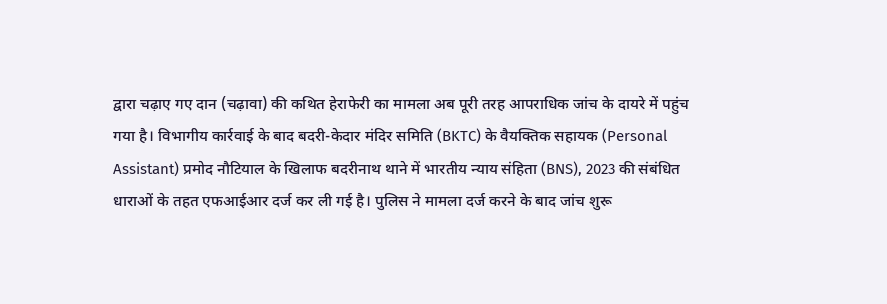द्वारा चढ़ाए गए दान (चढ़ावा) की कथित हेराफेरी का मामला अब पूरी तरह आपराधिक जांच के दायरे में पहुंच गया है। विभागीय कार्रवाई के बाद बदरी-केदार मंदिर समिति (BKTC) के वैयक्तिक सहायक (Personal Assistant) प्रमोद नौटियाल के खिलाफ बदरीनाथ थाने में भारतीय न्याय संहिता (BNS), 2023 की संबंधित धाराओं के तहत एफआईआर दर्ज कर ली गई है। पुलिस ने मामला दर्ज करने के बाद जांच शुरू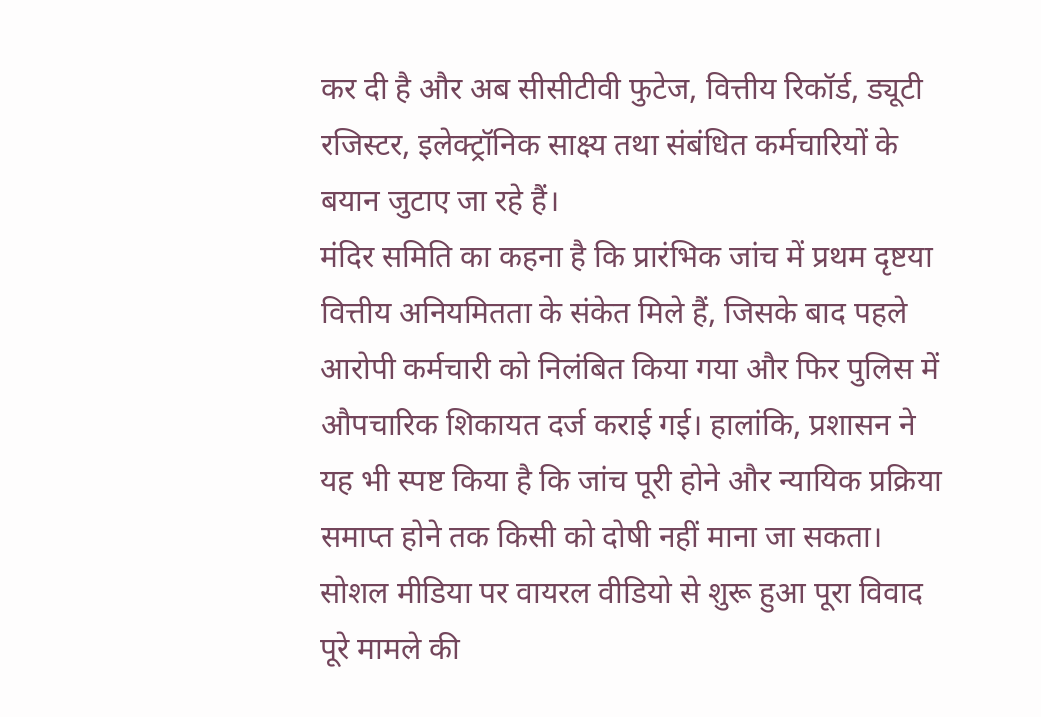कर दी है और अब सीसीटीवी फुटेज, वित्तीय रिकॉर्ड, ड्यूटी रजिस्टर, इलेक्ट्रॉनिक साक्ष्य तथा संबंधित कर्मचारियों के बयान जुटाए जा रहे हैं।
मंदिर समिति का कहना है कि प्रारंभिक जांच में प्रथम दृष्टया वित्तीय अनियमितता के संकेत मिले हैं, जिसके बाद पहले आरोपी कर्मचारी को निलंबित किया गया और फिर पुलिस में औपचारिक शिकायत दर्ज कराई गई। हालांकि, प्रशासन ने यह भी स्पष्ट किया है कि जांच पूरी होने और न्यायिक प्रक्रिया समाप्त होने तक किसी को दोषी नहीं माना जा सकता।
सोशल मीडिया पर वायरल वीडियो से शुरू हुआ पूरा विवाद
पूरे मामले की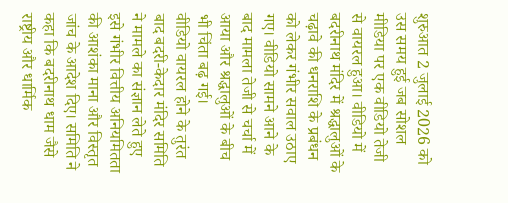शुरुआत 2 जुलाई 2026 को उस समय हुई जब सोशल मीडिया पर एक वीडियो तेजी से वायरल हुआ। वीडियो में बदरीनाथ मंदिर में श्रद्धालुओं के चढ़ावे की धनराशि के प्रबंधन को लेकर गंभीर सवाल उठाए गए। वीडियो सामने आने के बाद मामला तेजी से चर्चा में आया और श्रद्धालुओं के बीच भी चिंता बढ़ गई।
वीडियो वायरल होने के तुरंत बाद बदरी-केदार मंदिर समिति ने मामले का संज्ञान लेते हुए इसे गंभीर वित्तीय अनियमितता की आशंका माना और विस्तृत जांच के आदेश दिए। समिति ने कहा कि बदरीनाथ धाम जैसे राष्ट्रीय और धार्मिक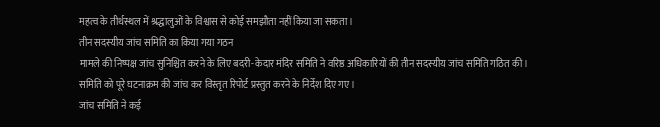महत्व के तीर्थस्थल में श्रद्धालुओं के विश्वास से कोई समझौता नहीं किया जा सकता।
तीन सदस्यीय जांच समिति का किया गया गठन
मामले की निष्पक्ष जांच सुनिश्चित करने के लिए बदरी-केदार मंदिर समिति ने वरिष्ठ अधिकारियों की तीन सदस्यीय जांच समिति गठित की। समिति को पूरे घटनाक्रम की जांच कर विस्तृत रिपोर्ट प्रस्तुत करने के निर्देश दिए गए।
जांच समिति ने कई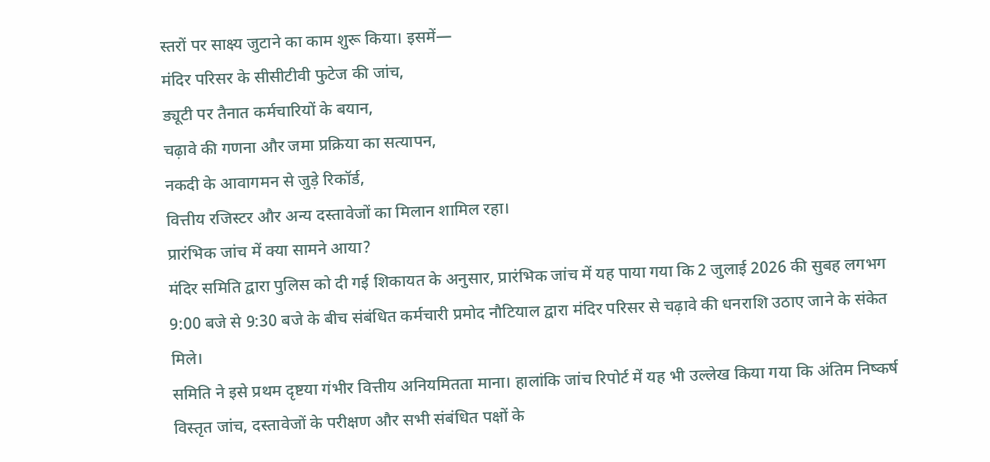स्तरों पर साक्ष्य जुटाने का काम शुरू किया। इसमें—
मंदिर परिसर के सीसीटीवी फुटेज की जांच,
ड्यूटी पर तैनात कर्मचारियों के बयान,
चढ़ावे की गणना और जमा प्रक्रिया का सत्यापन,
नकदी के आवागमन से जुड़े रिकॉर्ड,
वित्तीय रजिस्टर और अन्य दस्तावेजों का मिलान शामिल रहा।
प्रारंभिक जांच में क्या सामने आया?
मंदिर समिति द्वारा पुलिस को दी गई शिकायत के अनुसार, प्रारंभिक जांच में यह पाया गया कि 2 जुलाई 2026 की सुबह लगभग 9:00 बजे से 9:30 बजे के बीच संबंधित कर्मचारी प्रमोद नौटियाल द्वारा मंदिर परिसर से चढ़ावे की धनराशि उठाए जाने के संकेत मिले।
समिति ने इसे प्रथम दृष्टया गंभीर वित्तीय अनियमितता माना। हालांकि जांच रिपोर्ट में यह भी उल्लेख किया गया कि अंतिम निष्कर्ष विस्तृत जांच, दस्तावेजों के परीक्षण और सभी संबंधित पक्षों के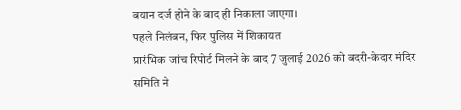बयान दर्ज होने के बाद ही निकाला जाएगा।
पहले निलंबन, फिर पुलिस में शिकायत
प्रारंभिक जांच रिपोर्ट मिलने के बाद 7 जुलाई 2026 को बदरी-केदार मंदिर समिति ने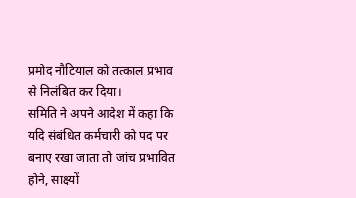प्रमोद नौटियाल को तत्काल प्रभाव से निलंबित कर दिया।
समिति ने अपने आदेश में कहा कि यदि संबंधित कर्मचारी को पद पर बनाए रखा जाता तो जांच प्रभावित होने, साक्ष्यों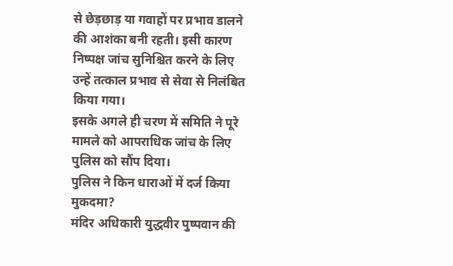से छेड़छाड़ या गवाहों पर प्रभाव डालने की आशंका बनी रहती। इसी कारण निष्पक्ष जांच सुनिश्चित करने के लिए उन्हें तत्काल प्रभाव से सेवा से निलंबित किया गया।
इसके अगले ही चरण में समिति ने पूरे मामले को आपराधिक जांच के लिए पुलिस को सौंप दिया।
पुलिस ने किन धाराओं में दर्ज किया मुकदमा?
मंदिर अधिकारी युद्धवीर पुष्पवान की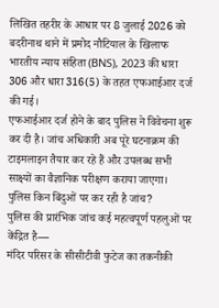लिखित तहरीर के आधार पर 8 जुलाई 2026 को बदरीनाथ थाने में प्रमोद नौटियाल के खिलाफ भारतीय न्याय संहिता (BNS), 2023 की धारा 306 और धारा 316(5) के तहत एफआईआर दर्ज की गई।
एफआईआर दर्ज होने के बाद पुलिस ने विवेचना शुरू कर दी है। जांच अधिकारी अब पूरे घटनाक्रम की टाइमलाइन तैयार कर रहे हैं और उपलब्ध सभी साक्ष्यों का वैज्ञानिक परीक्षण कराया जाएगा।
पुलिस किन बिंदुओं पर कर रही है जांच?
पुलिस की प्रारंभिक जांच कई महत्वपूर्ण पहलुओं पर केंद्रित है—
मंदिर परिसर के सीसीटीवी फुटेज का तकनीकी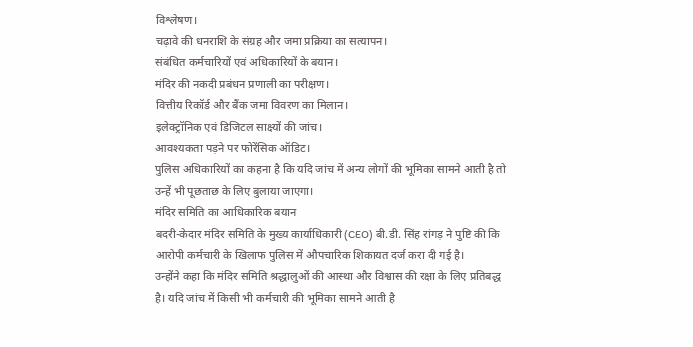विश्लेषण।
चढ़ावे की धनराशि के संग्रह और जमा प्रक्रिया का सत्यापन।
संबंधित कर्मचारियों एवं अधिकारियों के बयान।
मंदिर की नकदी प्रबंधन प्रणाली का परीक्षण।
वित्तीय रिकॉर्ड और बैंक जमा विवरण का मिलान।
इलेक्ट्रॉनिक एवं डिजिटल साक्ष्यों की जांच।
आवश्यकता पड़ने पर फोरेंसिक ऑडिट।
पुलिस अधिकारियों का कहना है कि यदि जांच में अन्य लोगों की भूमिका सामने आती है तो उन्हें भी पूछताछ के लिए बुलाया जाएगा।
मंदिर समिति का आधिकारिक बयान
बदरी-केदार मंदिर समिति के मुख्य कार्याधिकारी (CEO) बी.डी. सिंह रांगड़ ने पुष्टि की कि आरोपी कर्मचारी के खिलाफ पुलिस में औपचारिक शिकायत दर्ज करा दी गई है।
उन्होंने कहा कि मंदिर समिति श्रद्धालुओं की आस्था और विश्वास की रक्षा के लिए प्रतिबद्ध है। यदि जांच में किसी भी कर्मचारी की भूमिका सामने आती है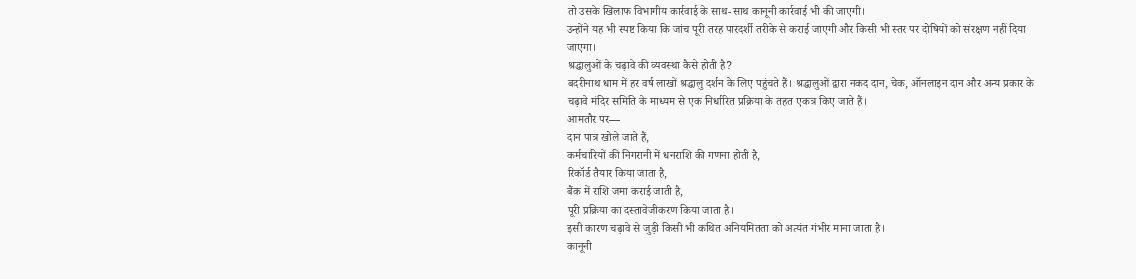तो उसके खिलाफ विभागीय कार्रवाई के साथ-साथ कानूनी कार्रवाई भी की जाएगी।
उन्होंने यह भी स्पष्ट किया कि जांच पूरी तरह पारदर्शी तरीके से कराई जाएगी और किसी भी स्तर पर दोषियों को संरक्षण नहीं दिया जाएगा।
श्रद्धालुओं के चढ़ावे की व्यवस्था कैसे होती है?
बदरीनाथ धाम में हर वर्ष लाखों श्रद्धालु दर्शन के लिए पहुंचते हैं। श्रद्धालुओं द्वारा नकद दान, चेक, ऑनलाइन दान और अन्य प्रकार के चढ़ावे मंदिर समिति के माध्यम से एक निर्धारित प्रक्रिया के तहत एकत्र किए जाते हैं।
आमतौर पर—
दान पात्र खोले जाते हैं,
कर्मचारियों की निगरानी में धनराशि की गणना होती है,
रिकॉर्ड तैयार किया जाता है,
बैंक में राशि जमा कराई जाती है,
पूरी प्रक्रिया का दस्तावेजीकरण किया जाता है।
इसी कारण चढ़ावे से जुड़ी किसी भी कथित अनियमितता को अत्यंत गंभीर माना जाता है।
कानूनी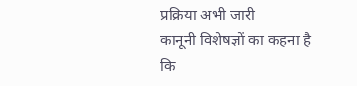प्रक्रिया अभी जारी
कानूनी विशेषज्ञों का कहना है कि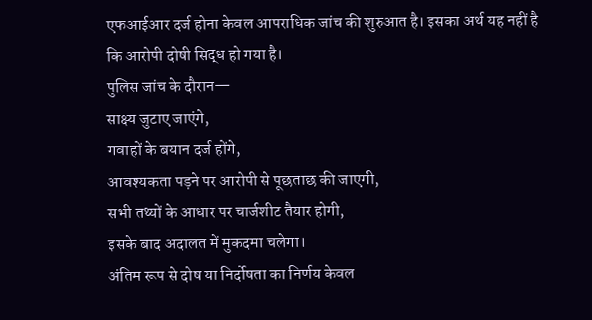एफआईआर दर्ज होना केवल आपराधिक जांच की शुरुआत है। इसका अर्थ यह नहीं है कि आरोपी दोषी सिद्ध हो गया है।
पुलिस जांच के दौरान—
साक्ष्य जुटाए जाएंगे,
गवाहों के बयान दर्ज होंगे,
आवश्यकता पड़ने पर आरोपी से पूछताछ की जाएगी,
सभी तथ्यों के आधार पर चार्जशीट तैयार होगी,
इसके बाद अदालत में मुकदमा चलेगा।
अंतिम रूप से दोष या निर्दोषता का निर्णय केवल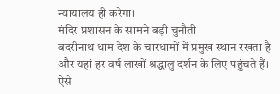न्यायालय ही करेगा।
मंदिर प्रशासन के सामने बड़ी चुनौती
बदरीनाथ धाम देश के चारधामों में प्रमुख स्थान रखता है और यहां हर वर्ष लाखों श्रद्धालु दर्शन के लिए पहुंचते हैं। ऐसे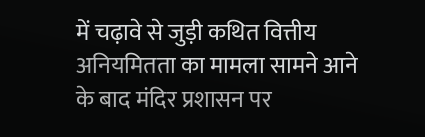में चढ़ावे से जुड़ी कथित वित्तीय अनियमितता का मामला सामने आने के बाद मंदिर प्रशासन पर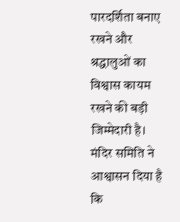पारदर्शिता बनाए रखने और श्रद्धालुओं का विश्वास कायम रखने की बड़ी जिम्मेदारी है।
मंदिर समिति ने आश्वासन दिया है कि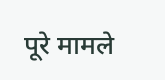पूरे मामले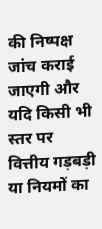की निष्पक्ष जांच कराई जाएगी और यदि किसी भी स्तर पर वित्तीय गड़बड़ी या नियमों का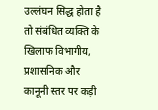उल्लंघन सिद्ध होता है तो संबंधित व्यक्ति के खिलाफ विभागीय, प्रशासनिक और कानूनी स्तर पर कड़ी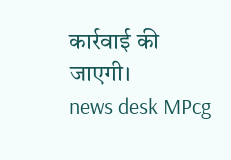कार्रवाई की जाएगी।
news desk MPcg